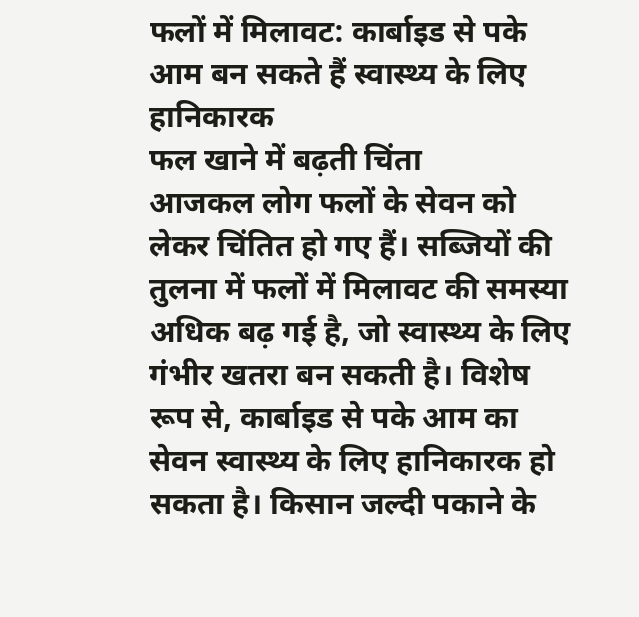फलों में मिलावट: कार्बाइड से पके आम बन सकते हैं स्वास्थ्य के लिए हानिकारक
फल खाने में बढ़ती चिंता
आजकल लोग फलों के सेवन को लेकर चिंतित हो गए हैं। सब्जियों की तुलना में फलों में मिलावट की समस्या अधिक बढ़ गई है, जो स्वास्थ्य के लिए गंभीर खतरा बन सकती है। विशेष रूप से, कार्बाइड से पके आम का सेवन स्वास्थ्य के लिए हानिकारक हो सकता है। किसान जल्दी पकाने के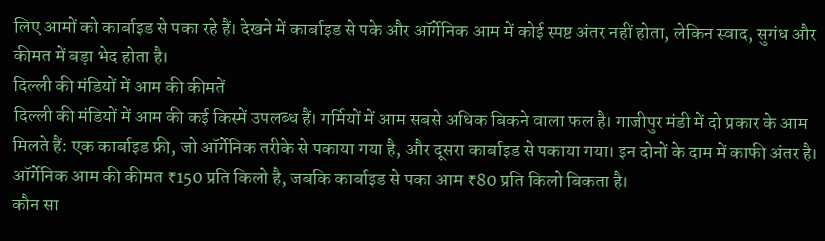लिए आमों को कार्बाइड से पका रहे हैं। देखने में कार्बाइड से पके और ऑर्गेनिक आम में कोई स्पष्ट अंतर नहीं होता, लेकिन स्वाद, सुगंध और कीमत में बड़ा भेद होता है।
दिल्ली की मंडियों में आम की कीमतें
दिल्ली की मंडियों में आम की कई किस्में उपलब्ध हैं। गर्मियों में आम सबसे अधिक बिकने वाला फल है। गाजीपुर मंडी में दो प्रकार के आम मिलते हैं: एक कार्बाइड फ्री, जो ऑर्गेनिक तरीके से पकाया गया है, और दूसरा कार्बाइड से पकाया गया। इन दोनों के दाम में काफी अंतर है। ऑर्गेनिक आम की कीमत ₹150 प्रति किलो है, जबकि कार्बाइड से पका आम ₹80 प्रति किलो बिकता है।
कौन सा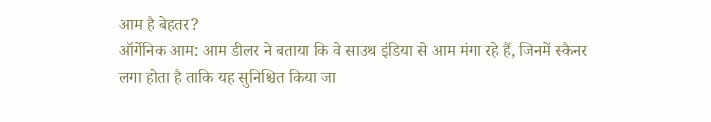आम है बेहतर?
ऑर्गेनिक आम: आम डीलर ने बताया कि वे साउथ इंडिया से आम मंगा रहे हैं, जिनमें स्कैनर लगा होता है ताकि यह सुनिश्चित किया जा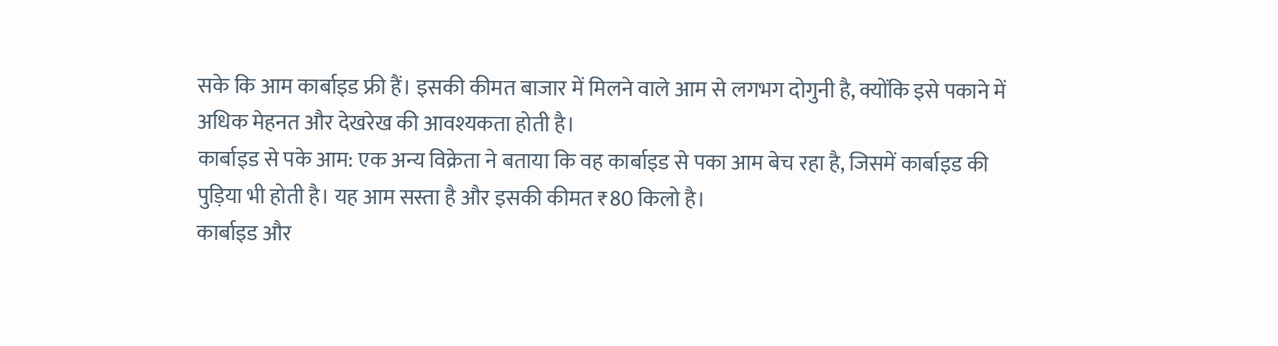सके कि आम कार्बाइड फ्री हैं। इसकी कीमत बाजार में मिलने वाले आम से लगभग दोगुनी है, क्योंकि इसे पकाने में अधिक मेहनत और देखरेख की आवश्यकता होती है।
कार्बाइड से पके आम: एक अन्य विक्रेता ने बताया कि वह कार्बाइड से पका आम बेच रहा है, जिसमें कार्बाइड की पुड़िया भी होती है। यह आम सस्ता है और इसकी कीमत ₹80 किलो है।
कार्बाइड और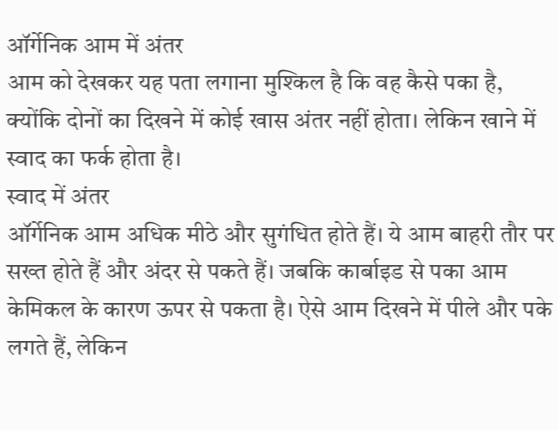ऑर्गेनिक आम में अंतर
आम को देखकर यह पता लगाना मुश्किल है कि वह कैसे पका है, क्योंकि दोनों का दिखने में कोई खास अंतर नहीं होता। लेकिन खाने में स्वाद का फर्क होता है।
स्वाद में अंतर
ऑर्गेनिक आम अधिक मीठे और सुगंधित होते हैं। ये आम बाहरी तौर पर सख्त होते हैं और अंदर से पकते हैं। जबकि कार्बाइड से पका आम केमिकल के कारण ऊपर से पकता है। ऐसे आम दिखने में पीले और पके लगते हैं, लेकिन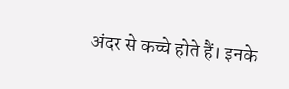अंदर से कच्चे होते हैं। इनके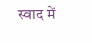स्वाद में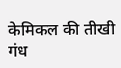केमिकल की तीखी गंध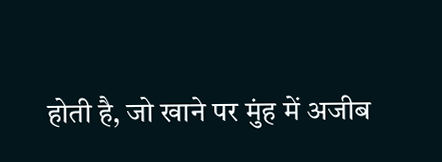होती है, जो खाने पर मुंह में अजीब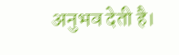अनुभव देती है।